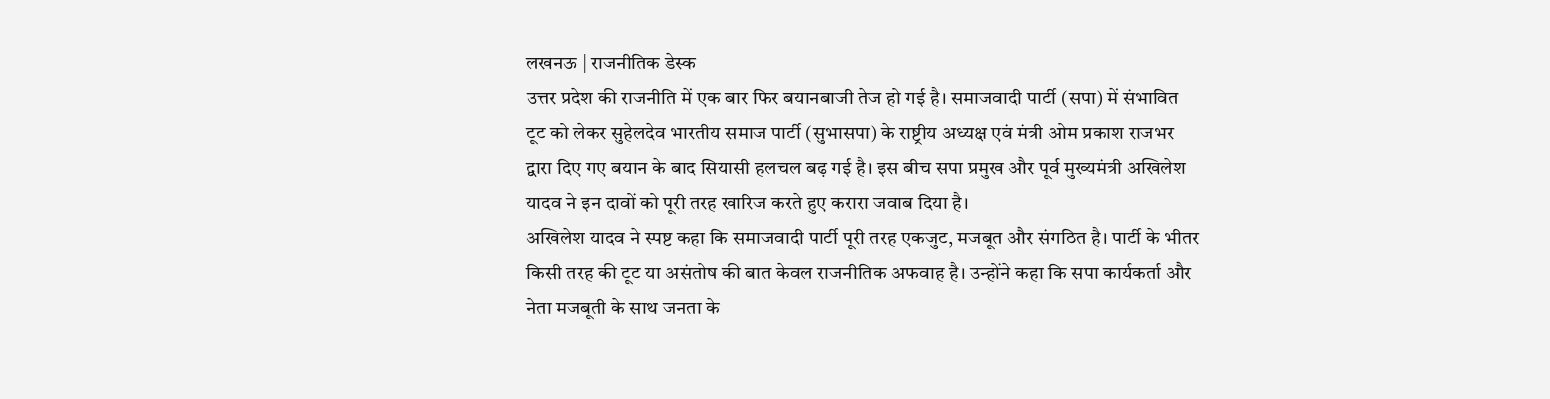लखनऊ | राजनीतिक डेस्क
उत्तर प्रदेश की राजनीति में एक बार फिर बयानबाजी तेज हो गई है। समाजवादी पार्टी (सपा) में संभावित टूट को लेकर सुहेलदेव भारतीय समाज पार्टी (सुभासपा) के राष्ट्रीय अध्यक्ष एवं मंत्री ओम प्रकाश राजभर द्वारा दिए गए बयान के बाद सियासी हलचल बढ़ गई है। इस बीच सपा प्रमुख और पूर्व मुख्यमंत्री अखिलेश यादव ने इन दावों को पूरी तरह खारिज करते हुए करारा जवाब दिया है।
अखिलेश यादव ने स्पष्ट कहा कि समाजवादी पार्टी पूरी तरह एकजुट, मजबूत और संगठित है। पार्टी के भीतर किसी तरह की टूट या असंतोष की बात केवल राजनीतिक अफवाह है। उन्होंने कहा कि सपा कार्यकर्ता और नेता मजबूती के साथ जनता के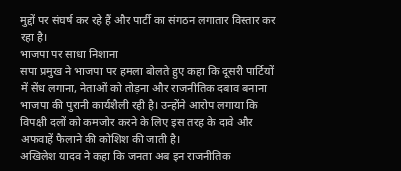मुद्दों पर संघर्ष कर रहे हैं और पार्टी का संगठन लगातार विस्तार कर रहा है।
भाजपा पर साधा निशाना
सपा प्रमुख ने भाजपा पर हमला बोलते हुए कहा कि दूसरी पार्टियों में सेंध लगाना, नेताओं को तोड़ना और राजनीतिक दबाव बनाना भाजपा की पुरानी कार्यशैली रही है। उन्होंने आरोप लगाया कि विपक्षी दलों को कमजोर करने के लिए इस तरह के दावे और अफवाहें फैलाने की कोशिश की जाती है।
अखिलेश यादव ने कहा कि जनता अब इन राजनीतिक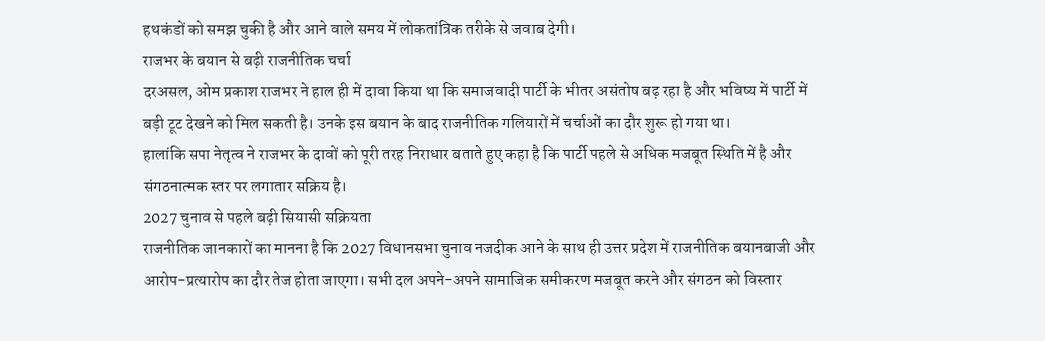हथकंडों को समझ चुकी है और आने वाले समय में लोकतांत्रिक तरीके से जवाब देगी।
राजभर के बयान से बढ़ी राजनीतिक चर्चा
दरअसल, ओम प्रकाश राजभर ने हाल ही में दावा किया था कि समाजवादी पार्टी के भीतर असंतोष बढ़ रहा है और भविष्य में पार्टी में बड़ी टूट देखने को मिल सकती है। उनके इस बयान के बाद राजनीतिक गलियारों में चर्चाओं का दौर शुरू हो गया था।
हालांकि सपा नेतृत्व ने राजभर के दावों को पूरी तरह निराधार बताते हुए कहा है कि पार्टी पहले से अधिक मजबूत स्थिति में है और संगठनात्मक स्तर पर लगातार सक्रिय है।
2027 चुनाव से पहले बढ़ी सियासी सक्रियता
राजनीतिक जानकारों का मानना है कि 2027 विधानसभा चुनाव नजदीक आने के साथ ही उत्तर प्रदेश में राजनीतिक बयानबाजी और आरोप-प्रत्यारोप का दौर तेज होता जाएगा। सभी दल अपने-अपने सामाजिक समीकरण मजबूत करने और संगठन को विस्तार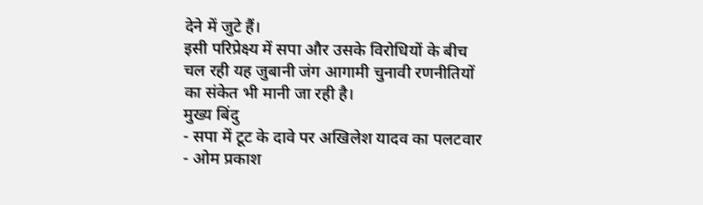देने में जुटे हैं।
इसी परिप्रेक्ष्य में सपा और उसके विरोधियों के बीच चल रही यह जुबानी जंग आगामी चुनावी रणनीतियों का संकेत भी मानी जा रही है।
मुख्य बिंदु
- सपा में टूट के दावे पर अखिलेश यादव का पलटवार
- ओम प्रकाश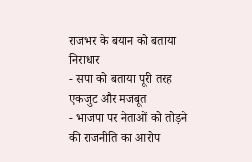राजभर के बयान को बताया निराधार
- सपा को बताया पूरी तरह एकजुट और मजबूत
- भाजपा पर नेताओं को तोड़ने की राजनीति का आरोप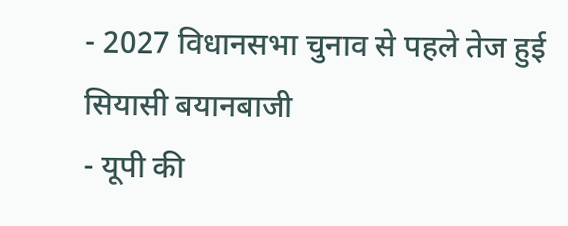- 2027 विधानसभा चुनाव से पहले तेज हुई सियासी बयानबाजी
- यूपी की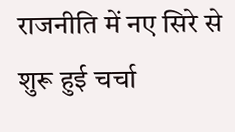राजनीति में नए सिरे से शुरू हुई चर्चा